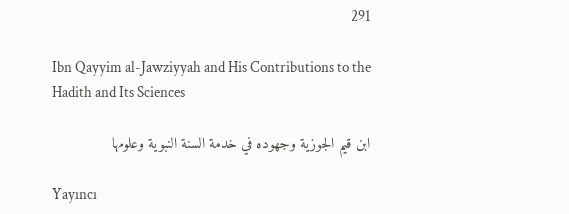291

Ibn Qayyim al-Jawziyyah and His Contributions to the Hadith and Its Sciences

ابن قيم الجوزية وجهوده في خدمة السنة النبوية وعلومها

Yayıncı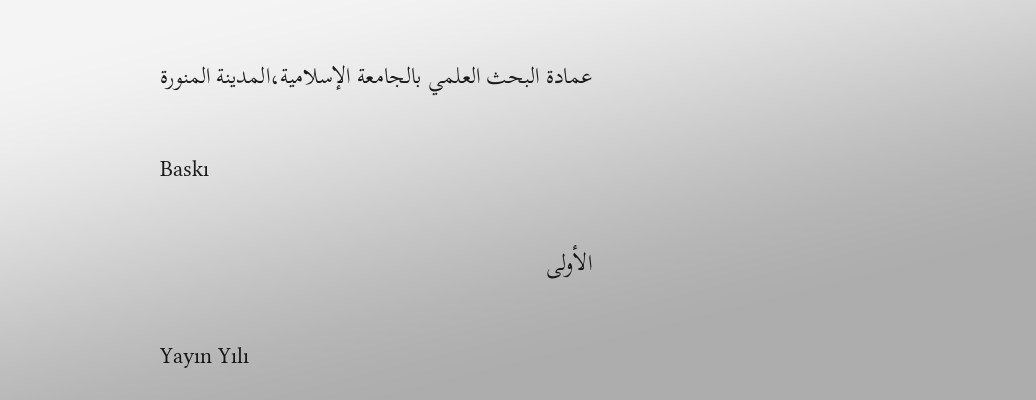عمادة البحث العلمي بالجامعة الإسلامية،المدينة المنورة

Baskı

الأولى

Yayın Yılı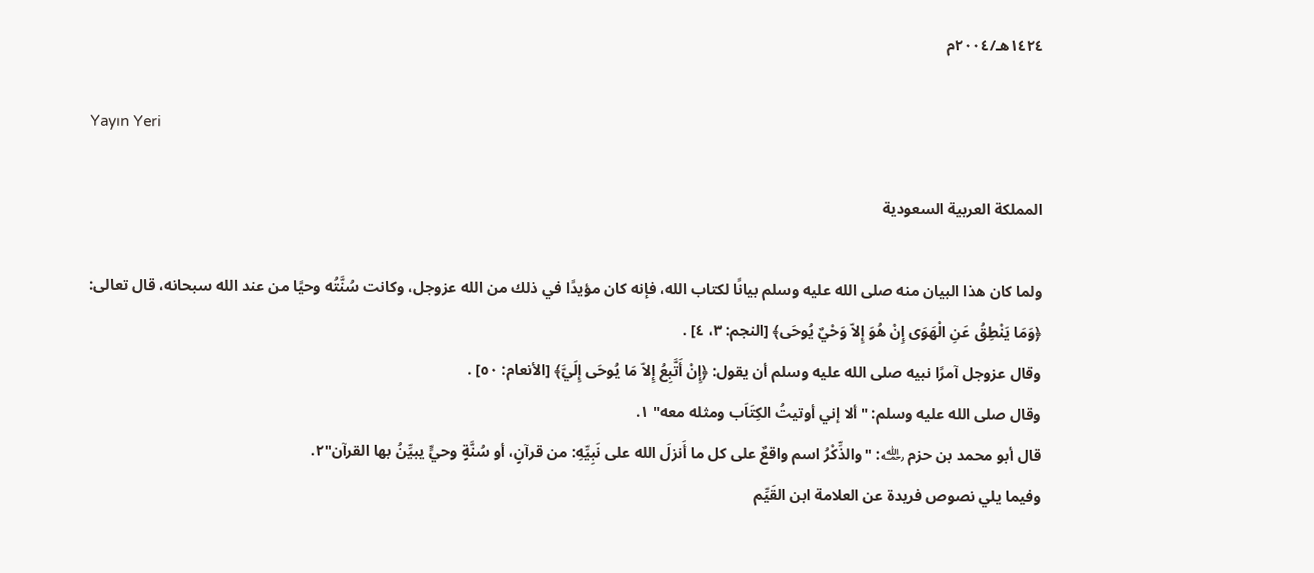١٤٢٤هـ/٢٠٠٤م

Yayın Yeri

المملكة العربية السعودية

ولما كان هذا البيان منه صلى الله عليه وسلم بيانًا لكتاب الله، فإنه كان مؤيدًا في ذلك من الله عزوجل، وكانت سُنَّتُه وحيًا من عند الله سبحانه، قال تعالى: ﴿وَمَا يَنْطِقُ عَنِ الْهَوَى إِنْ هُوَ إِلاّ وَحْيٌ يُوحَى﴾ [النجم: ٣، ٤] .
وقال عزوجل آمرًا نبيه صلى الله عليه وسلم أن يقول: ﴿إِنْ أَتَّبِعُ إِلاّ مَا يُوحَى إِلَيَّ﴾ [الأنعام: ٥٠] .
وقال صلى الله عليه وسلم: "ألا إني أوتيتُ الكِتَاَب ومثله معه" ١.
قال أبو محمد بن حزم ﵀: "والذِّكْرُ اسم واقعٌ على كل ما أَنزلَ الله على نَبِيِّهِ: من قرآنٍ، أو سُنَّةٍ وحيٍّ يبيِّنُ بها القرآن"٢.
وفيما يلي نصوص فريدة عن العلامة ابن القَيِّم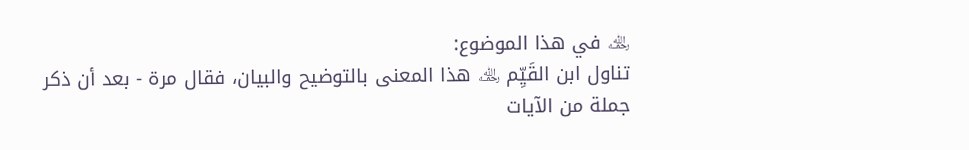﵀ في هذا الموضوع:
تناول ابن القَيِّم ﵀ هذا المعنى بالتوضيح والبيان، فقال مرة - بعد أن ذكر جملة من الآيات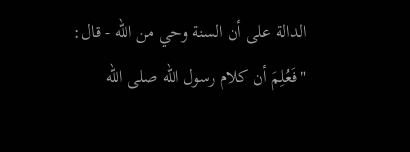الدالة على أن السنة وحي من الله - قال: "فَعُلِمَ أن كلام رسول الله صلى الله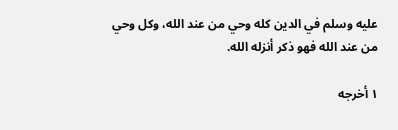عليه وسلم في الدين كله وحي من عند الله، وكل وحي من عند الله فهو ذكر أنزله الله.

١ أخرجه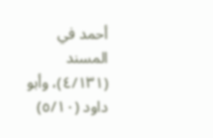أحمد في المسند (٤/١٣١)، وأبو داود (٥/١٠)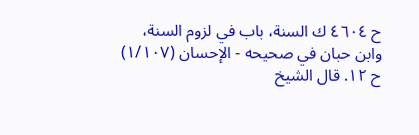ح ٤٦٠٤ ك السنة، باب في لزوم السنة، وابن حبان في صحيحه - الإحسان (١/١٠٧) ح ١٢. قال الشيخ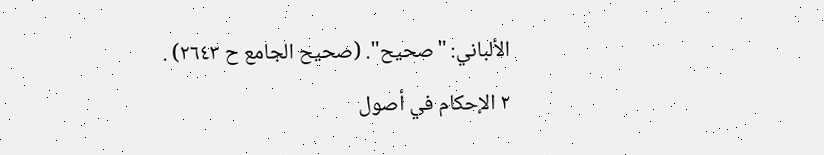الألباني: "صحيح". (صحيح الجامع ح ٢٦٤٣) .
٢ الإحكام في أصول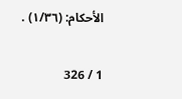الأحكام: (١/٣٦) .

1 / 326